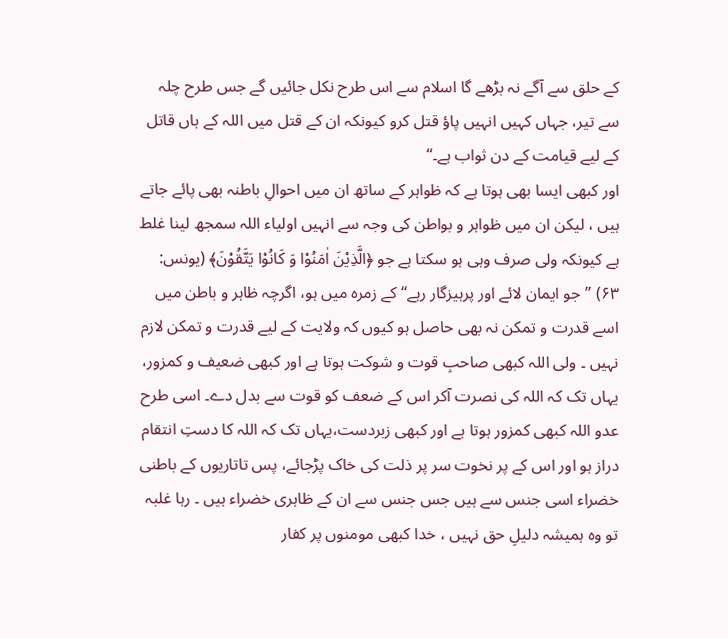کے حلق سے آگے نہ بڑھے گا اسلام سے اس طرح نکل جائیں گے جس طرح چلہ سے تیر، جہاں کہیں انہیں پاؤ قتل کرو کیونکہ ان کے قتل میں اللہ کے ہاں قاتل کے لیے قیامت کے دن ثواب ہے۔‘‘
اور کبھی ایسا بھی ہوتا ہے کہ ظواہر کے ساتھ ان میں احوالِ باطنہ بھی پائے جاتے ہیں ، لیکن ان میں ظواہر و بواطن کی وجہ سے انہیں اولیاء اللہ سمجھ لینا غلط ہے کیونکہ ولی صرف وہی ہو سکتا ہے جو ﴿الَّذِیْنَ اٰمَنُوْا وَ کَانُوْا یَتَّقُوْنَ﴾ (یونس: ۶۳) ’’جو ایمان لائے اور پرہیزگار رہے‘‘ کے زمرہ میں ہو، اگرچہ ظاہر و باطن میں اسے قدرت و تمکن نہ بھی حاصل ہو کیوں کہ ولایت کے لیے قدرت و تمکن لازم نہیں ۔ ولی اللہ کبھی صاحبِ قوت و شوکت ہوتا ہے اور کبھی ضعیف و کمزور، یہاں تک کہ اللہ کی نصرت آکر اس کے ضعف کو قوت سے بدل دے۔ اسی طرح عدو اللہ کبھی کمزور ہوتا ہے اور کبھی زبردست،یہاں تک کہ اللہ کا دستِ انتقام دراز ہو اور اس کے پر نخوت سر پر ذلت کی خاک پڑجائے، پس تاتاریوں کے باطنی خضراء اسی جنس سے ہیں جس جنس سے ان کے ظاہری خضراء ہیں ۔ رہا غلبہ تو وہ ہمیشہ دلیلِ حق نہیں ، خدا کبھی مومنوں پر کفار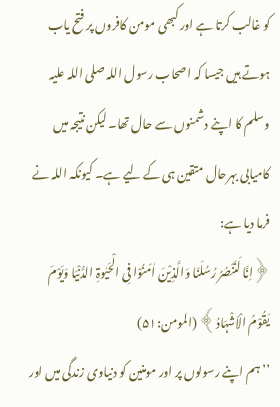کو غالب کرتا ہے اور کبھی مومن کافروں پر فتح یاب ہوتے ہیں جیسا کہ اصحاب رسول اللہ صلی اللہ علیہ وسلم کا اپنے دشمنوں سے حال تھا۔ لیکن نتیجہ میں کامیابی بہرحال متقین ہی کے لیے ہے۔ کیونکہ اللہ نے فرما دیا ہے:
﴿اِنَّا لَنَنْصُرُ رُسُلَنَا وَالَّذِیْنَ اٰمَنُوْا فِی الْحَیٰوۃِ الدُّنْیَا وَیَوْمَ یَقُوْمُ الْاَشْہَادُ﴾ (المومن:۵۱)
’’ہم اپنے رسولوں پر اور مومنین کو دنیاوی زندگی میں اور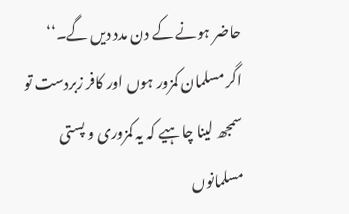حاضر ہونے کے دن مدد دیں گے۔‘‘
اگر مسلمان کمزور ہوں اور کافر زبردست تو سمجھ لینا چاہیے کہ یہ کمزوری و پستی مسلمانوں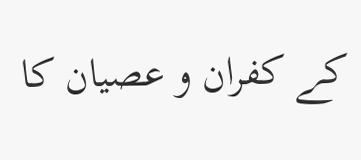کے کفران و عصیان کا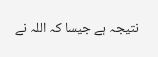نتیجہ ہے جیسا کہ اللہ نے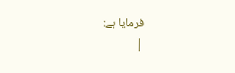فرمایا ہے:
|